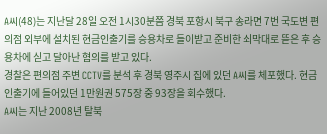A씨(48)는 지난달 28일 오전 1시30분쯤 경북 포항시 북구 송라면 7번 국도변 편의점 외부에 설치된 현금인출기를 승용차로 들이받고 준비한 쇠막대로 뜯은 후 승용차에 싣고 달아난 혐의를 받고 있다.
경찰은 편의점 주변 CCTV를 분석 후 경북 영주시 집에 있던 A씨를 체포했다. 현금인출기에 들어있던 1만원권 575장 중 93장을 회수했다.
A씨는 지난 2008년 탈북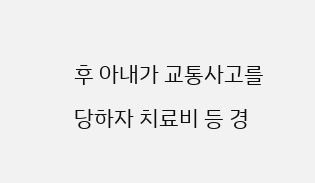후 아내가 교통사고를 당하자 치료비 등 경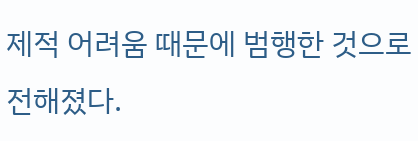제적 어려움 때문에 범행한 것으로 전해졌다.